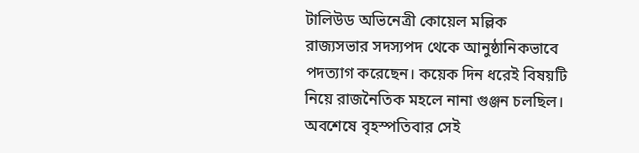টালিউড অভিনেত্রী কোয়েল মল্লিক রাজ্যসভার সদস্যপদ থেকে আনুষ্ঠানিকভাবে পদত্যাগ করেছেন। কয়েক দিন ধরেই বিষয়টি নিয়ে রাজনৈতিক মহলে নানা গুঞ্জন চলছিল। অবশেষে বৃহস্পতিবার সেই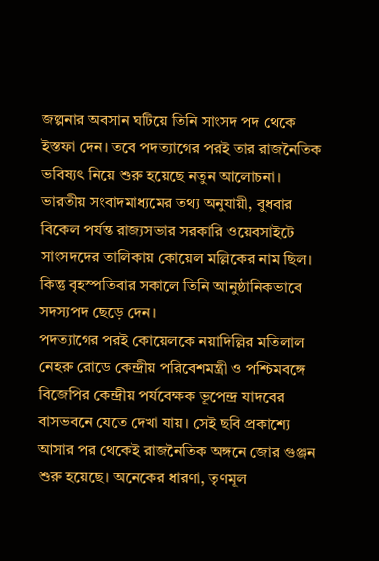জল্পনার অবসান ঘটিয়ে তিনি সাংসদ পদ থেকে ইস্তফা দেন। তবে পদত্যাগের পরই তার রাজনৈতিক ভবিষ্যৎ নিয়ে শুরু হয়েছে নতুন আলোচনা।
ভারতীয় সংবাদমাধ্যমের তথ্য অনুযায়ী, বুধবার বিকেল পর্যন্ত রাজ্যসভার সরকারি ওয়েবসাইটে সাংসদদের তালিকায় কোয়েল মল্লিকের নাম ছিল। কিন্তু বৃহস্পতিবার সকালে তিনি আনুষ্ঠানিকভাবে সদস্যপদ ছেড়ে দেন।
পদত্যাগের পরই কোয়েলকে নয়াদিল্লির মতিলাল নেহরু রোডে কেন্দ্রীয় পরিবেশমন্ত্রী ও পশ্চিমবঙ্গে বিজেপির কেন্দ্রীয় পর্যবেক্ষক ভূপেন্দ্র যাদবের বাসভবনে যেতে দেখা যায়। সেই ছবি প্রকাশ্যে আসার পর থেকেই রাজনৈতিক অঙ্গনে জোর গুঞ্জন শুরু হয়েছে। অনেকের ধারণা, তৃণমূল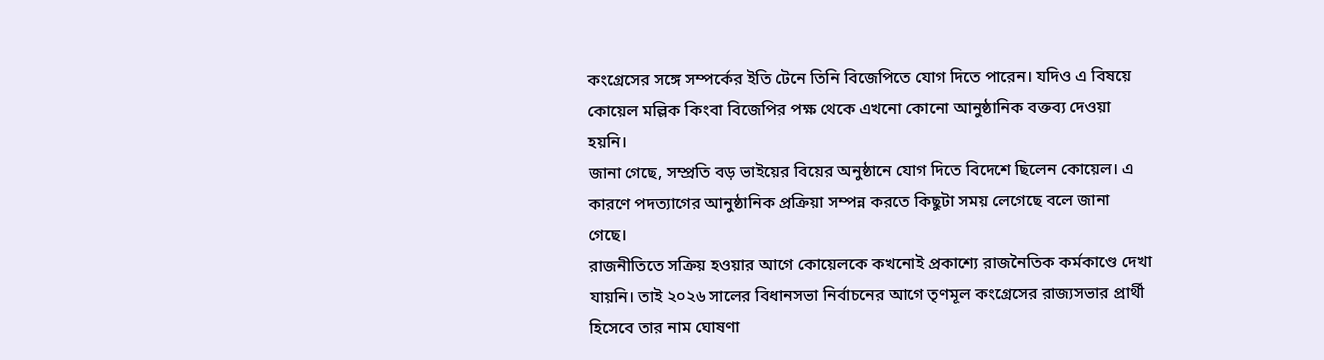কংগ্রেসের সঙ্গে সম্পর্কের ইতি টেনে তিনি বিজেপিতে যোগ দিতে পারেন। যদিও এ বিষয়ে কোয়েল মল্লিক কিংবা বিজেপির পক্ষ থেকে এখনো কোনো আনুষ্ঠানিক বক্তব্য দেওয়া হয়নি।
জানা গেছে, সম্প্রতি বড় ভাইয়ের বিয়ের অনুষ্ঠানে যোগ দিতে বিদেশে ছিলেন কোয়েল। এ কারণে পদত্যাগের আনুষ্ঠানিক প্রক্রিয়া সম্পন্ন করতে কিছুটা সময় লেগেছে বলে জানা গেছে।
রাজনীতিতে সক্রিয় হওয়ার আগে কোয়েলকে কখনোই প্রকাশ্যে রাজনৈতিক কর্মকাণ্ডে দেখা যায়নি। তাই ২০২৬ সালের বিধানসভা নির্বাচনের আগে তৃণমূল কংগ্রেসের রাজ্যসভার প্রার্থী হিসেবে তার নাম ঘোষণা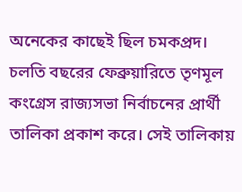অনেকের কাছেই ছিল চমকপ্রদ।
চলতি বছরের ফেব্রুয়ারিতে তৃণমূল কংগ্রেস রাজ্যসভা নির্বাচনের প্রার্থী তালিকা প্রকাশ করে। সেই তালিকায়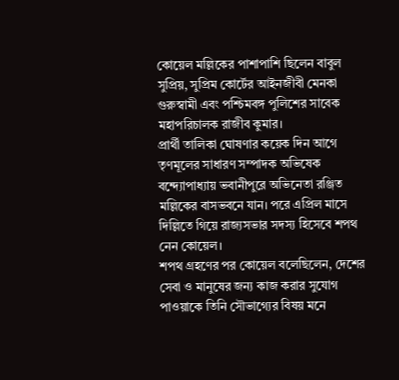কোয়েল মল্লিকের পাশাপাশি ছিলেন বাবুল সুপ্রিয়, সুপ্রিম কোর্টের আইনজীবী মেনকা গুরুস্বামী এবং পশ্চিমবঙ্গ পুলিশের সাবেক মহাপরিচালক রাজীব কুমার।
প্রার্থী তালিকা ঘোষণার কয়েক দিন আগে তৃণমূলের সাধারণ সম্পাদক অভিষেক বন্দ্যোপাধ্যায় ভবানীপুরে অভিনেতা রঞ্জিত মল্লিকের বাসভবনে যান। পরে এপ্রিল মাসে দিল্লিতে গিয়ে রাজ্যসভার সদস্য হিসেবে শপথ নেন কোয়েল।
শপথ গ্রহণের পর কোয়েল বলেছিলেন, দেশের সেবা ও মানুষের জন্য কাজ করার সুযোগ পাওয়াকে তিনি সৌভাগ্যের বিষয় মনে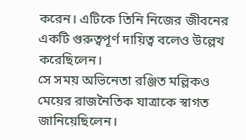করেন। এটিকে তিনি নিজের জীবনের একটি গুরুত্বপূর্ণ দায়িত্ব বলেও উল্লেখ করেছিলেন।
সে সময় অভিনেতা রঞ্জিত মল্লিকও মেয়ের রাজনৈতিক যাত্রাকে স্বাগত জানিয়েছিলেন।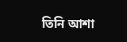তিনি আশা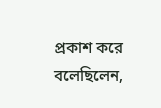প্রকাশ করে বলেছিলেন,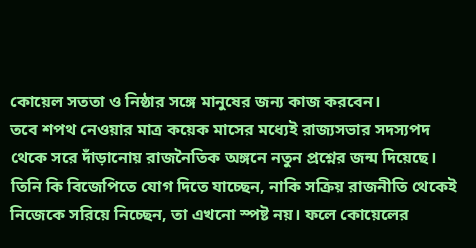কোয়েল সততা ও নিষ্ঠার সঙ্গে মানুষের জন্য কাজ করবেন।
তবে শপথ নেওয়ার মাত্র কয়েক মাসের মধ্যেই রাজ্যসভার সদস্যপদ থেকে সরে দাঁড়ানোয় রাজনৈতিক অঙ্গনে নতুন প্রশ্নের জন্ম দিয়েছে। তিনি কি বিজেপিতে যোগ দিতে যাচ্ছেন, নাকি সক্রিয় রাজনীতি থেকেই নিজেকে সরিয়ে নিচ্ছেন, তা এখনো স্পষ্ট নয়। ফলে কোয়েলের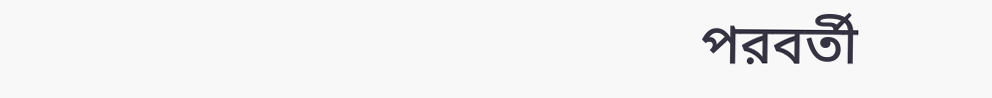পরবর্তী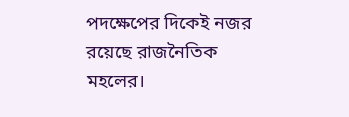পদক্ষেপের দিকেই নজর রয়েছে রাজনৈতিক মহলের।